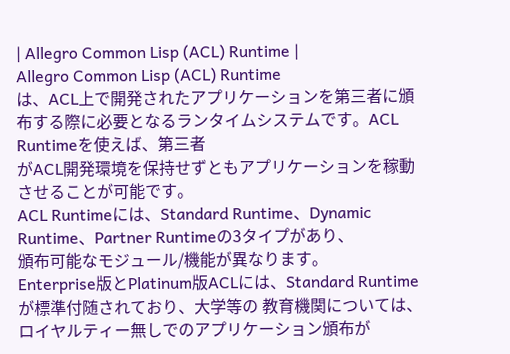| Allegro Common Lisp (ACL) Runtime |
Allegro Common Lisp (ACL) Runtime
は、ACL上で開発されたアプリケーションを第三者に頒布する際に必要となるランタイムシステムです。ACL Runtimeを使えば、第三者
がACL開発環境を保持せずともアプリケーションを稼動させることが可能です。
ACL Runtimeには、Standard Runtime、Dynamic Runtime、Partner Runtimeの3タイプがあり、
頒布可能なモジュール/機能が異なります。
Enterprise版とPlatinum版ACLには、Standard Runtime が標準付随されており、大学等の 教育機関については、ロイヤルティー無しでのアプリケーション頒布が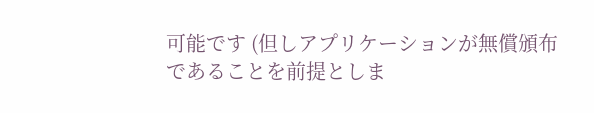可能です (但しアプリケーションが無償頒布であることを前提としま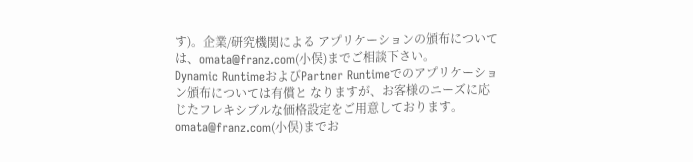す)。企業/研究機関による アプリケーションの頒布については、omata@franz.com(小俣)までご相談下さい。
Dynamic RuntimeおよびPartner Runtimeでのアプリケーション頒布については有償と なりますが、お客様のニーズに応じたフレキシブルな価格設定をご用意しております。 omata@franz.com(小俣)までお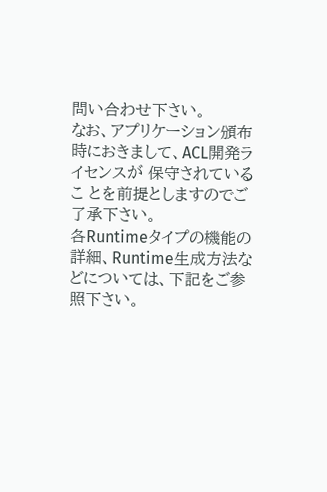問い合わせ下さい。
なお、アプリケーション頒布時におきまして、ACL開発ライセンスが 保守されているこ とを前提としますのでご了承下さい。
各Runtimeタイプの機能の詳細、Runtime生成方法などについては、下記をご参照下さい。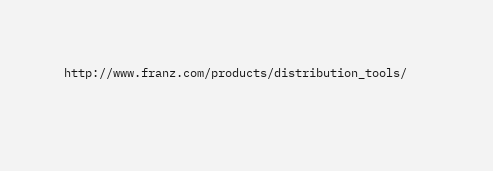http://www.franz.com/products/distribution_tools/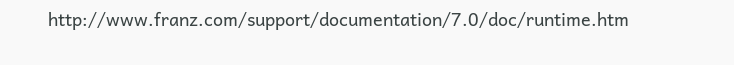http://www.franz.com/support/documentation/7.0/doc/runtime.htm